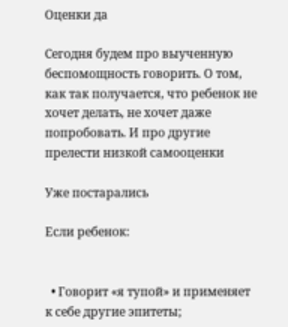Оценки да

Сегодня будем про выученную беспомощность говорить. О том, как так получается, что ребенок не хочет делать, не хочет даже попробовать. И про другие прелести низкой самооценки

Уже постарались

Если ребенок:


  • Говорит «я тупой» и применяет к себе другие эпитеты;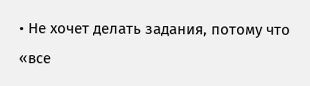• Не хочет делать задания, потому что «все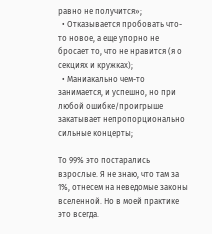равно не получится»;
  • Отказывается пробовать что-то новое, а еще упорно не бросает то, что не нравится (я о секциях и кружках);
  • Маниакально чем-то занимается, и успешно, но при любой ошибке/проигрыше закатывает непропорционально сильные концерты;

То 99% это постарались взрослые. Я не знаю, что там за 1%, отнесем на неведомые законы вселенной. Но в моей практике это всегда.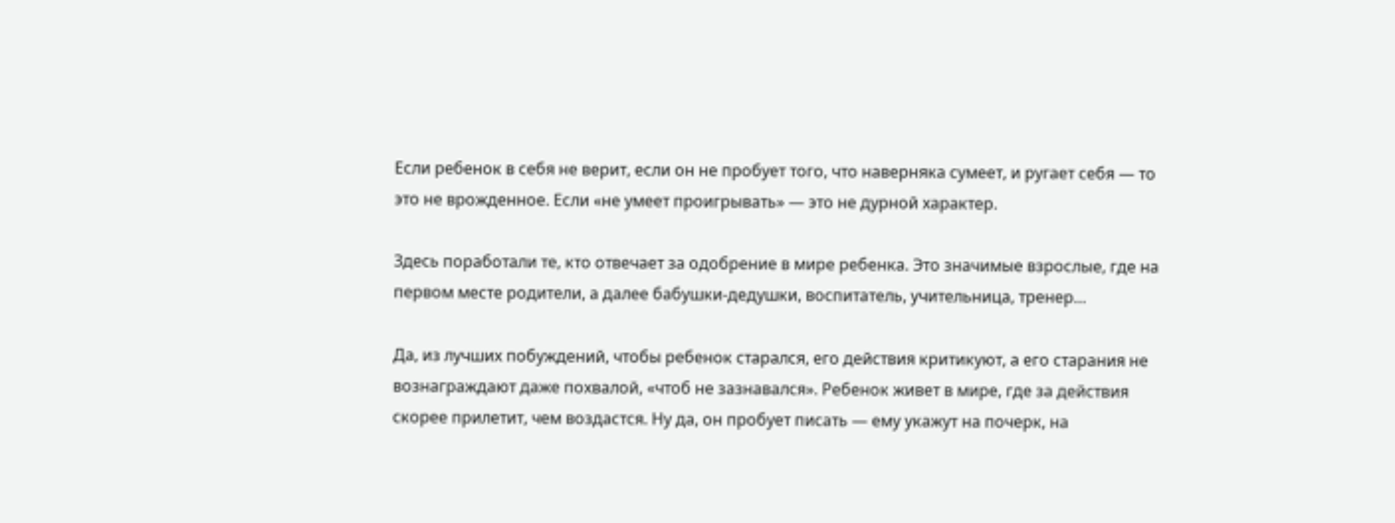Если ребенок в себя не верит, если он не пробует того, что наверняка сумеет, и ругает себя — то это не врожденное. Если «не умеет проигрывать» — это не дурной характер.

Здесь поработали те, кто отвечает за одобрение в мире ребенка. Это значимые взрослые, где на первом месте родители, а далее бабушки-дедушки, воспитатель, учительница, тренер…

Да, из лучших побуждений, чтобы ребенок старался, его действия критикуют, а его старания не вознаграждают даже похвалой, «чтоб не зазнавался». Ребенок живет в мире, где за действия скорее прилетит, чем воздастся. Ну да, он пробует писать — ему укажут на почерк, на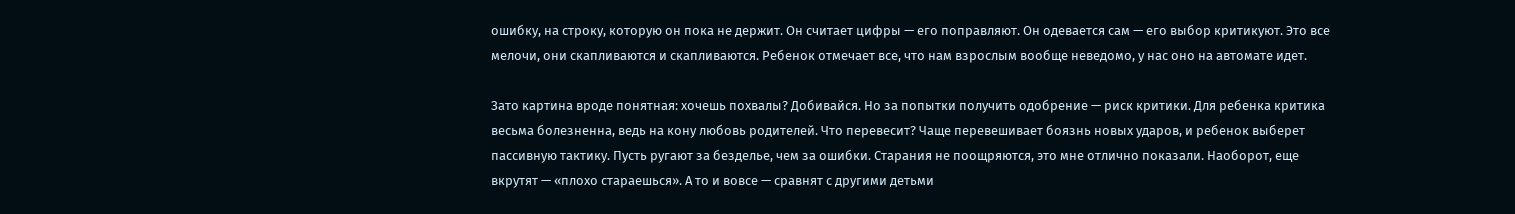ошибку, на строку, которую он пока не держит. Он считает цифры — его поправляют. Он одевается сам — его выбор критикуют. Это все мелочи, они скапливаются и скапливаются. Ребенок отмечает все, что нам взрослым вообще неведомо, у нас оно на автомате идет.

Зато картина вроде понятная: хочешь похвалы? Добивайся. Но за попытки получить одобрение — риск критики. Для ребенка критика весьма болезненна, ведь на кону любовь родителей. Что перевесит? Чаще перевешивает боязнь новых ударов, и ребенок выберет пассивную тактику. Пусть ругают за безделье, чем за ошибки. Старания не поощряются, это мне отлично показали. Наоборот, еще вкрутят — «плохо стараешься». А то и вовсе — сравнят с другими детьми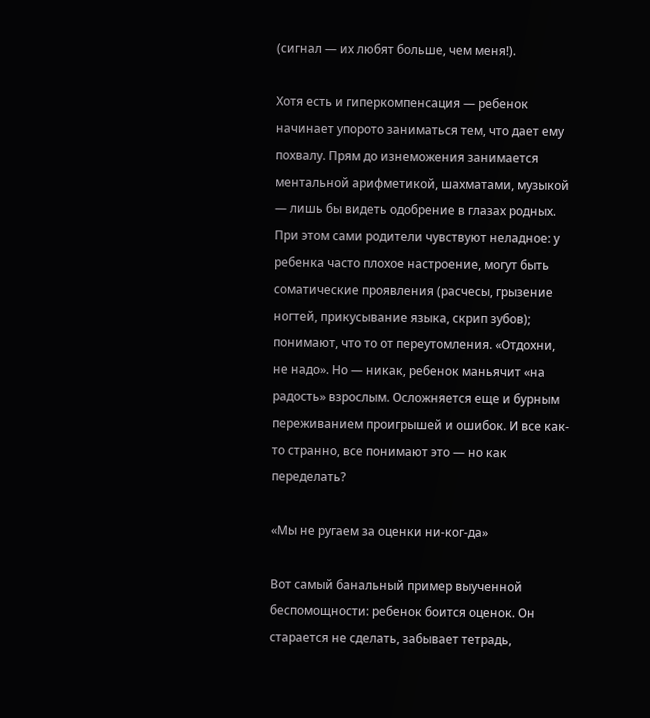(сигнал — их любят больше, чем меня!).

Хотя есть и гиперкомпенсация — ребенок начинает упорото заниматься тем, что дает ему похвалу. Прям до изнеможения занимается ментальной арифметикой, шахматами, музыкой — лишь бы видеть одобрение в глазах родных. При этом сами родители чувствуют неладное: у ребенка часто плохое настроение, могут быть соматические проявления (расчесы, грызение ногтей, прикусывание языка, скрип зубов); понимают, что то от переутомления. «Отдохни, не надо». Но — никак, ребенок маньячит «на радость» взрослым. Осложняется еще и бурным переживанием проигрышей и ошибок. И все как-то странно, все понимают это — но как переделать?

«Мы не ругаем за оценки ни-ког-да»

Вот самый банальный пример выученной беспомощности: ребенок боится оценок. Он старается не сделать, забывает тетрадь,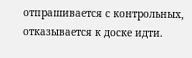отпрашивается с контрольных, отказывается к доске идти.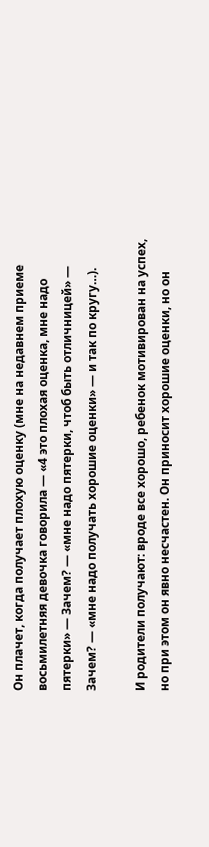Он плачет, когда получает плохую оценку (мне на недавнем приеме восьмилетняя девочка говорила — «4 это плохая оценка, мне надо пятерки» — Зачем? — «мне надо пятерки, чтоб быть отличницей» — Зачем? — «мне надо получать хорошие оценки» — и так по кругу…).

И родители получают: вроде все хорошо, ребенок мотивирован на успех, но при этом он явно несчастен. Он приносит хорошие оценки, но он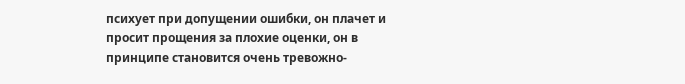психует при допущении ошибки, он плачет и просит прощения за плохие оценки, он в принципе становится очень тревожно-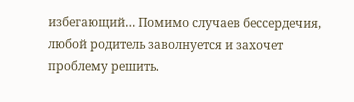избегающий… Помимо случаев бессердечия, любой родитель заволнуется и захочет проблему решить.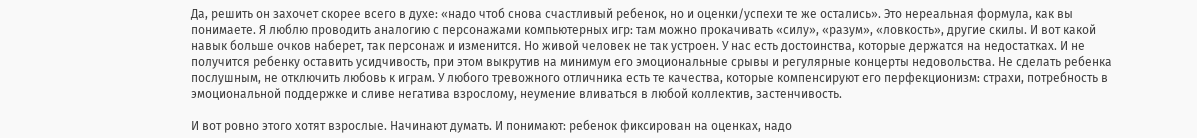Да, решить он захочет скорее всего в духе: «надо чтоб снова счастливый ребенок, но и оценки/успехи те же остались». Это нереальная формула, как вы понимаете. Я люблю проводить аналогию с персонажами компьютерных игр: там можно прокачивать «силу», «разум», «ловкость», другие скилы. И вот какой навык больше очков наберет, так персонаж и изменится. Но живой человек не так устроен. У нас есть достоинства, которые держатся на недостатках. И не получится ребенку оставить усидчивость, при этом выкрутив на минимум его эмоциональные срывы и регулярные концерты недовольства. Не сделать ребенка послушным, не отключить любовь к играм. У любого тревожного отличника есть те качества, которые компенсируют его перфекционизм: страхи, потребность в эмоциональной поддержке и сливе негатива взрослому, неумение вливаться в любой коллектив, застенчивость.

И вот ровно этого хотят взрослые. Начинают думать. И понимают: ребенок фиксирован на оценках, надо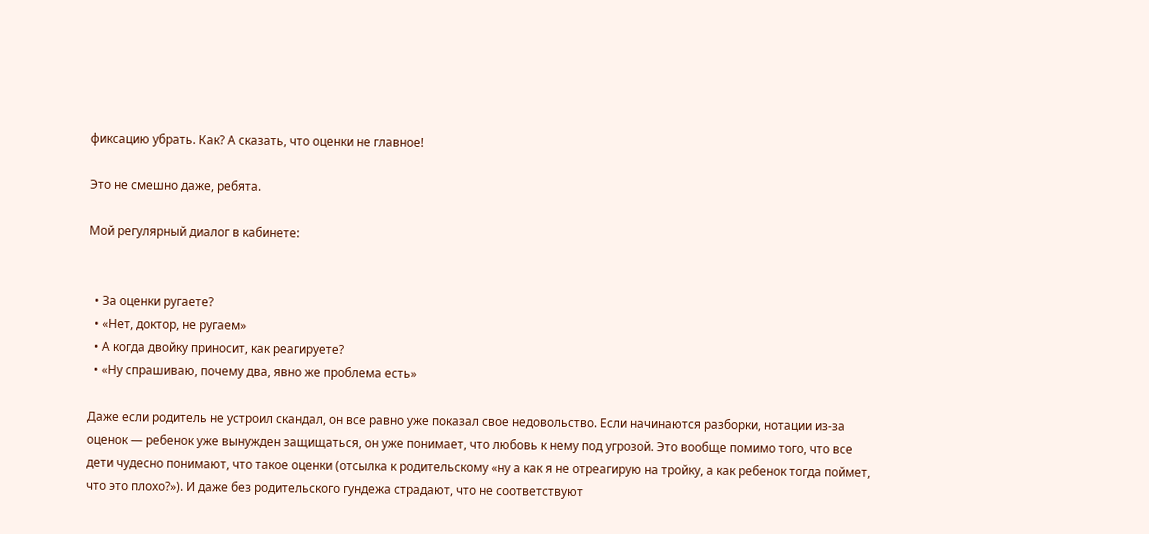фиксацию убрать. Как? А сказать, что оценки не главное!

Это не смешно даже, ребята.

Мой регулярный диалог в кабинете:


  • За оценки ругаете?
  • «Нет, доктор, не ругаем»
  • А когда двойку приносит, как реагируете?
  • «Ну спрашиваю, почему два, явно же проблема есть»

Даже если родитель не устроил скандал, он все равно уже показал свое недовольство. Если начинаются разборки, нотации из-за оценок — ребенок уже вынужден защищаться, он уже понимает, что любовь к нему под угрозой. Это вообще помимо того, что все дети чудесно понимают, что такое оценки (отсылка к родительскому «ну а как я не отреагирую на тройку, а как ребенок тогда поймет, что это плохо?»). И даже без родительского гундежа страдают, что не соответствуют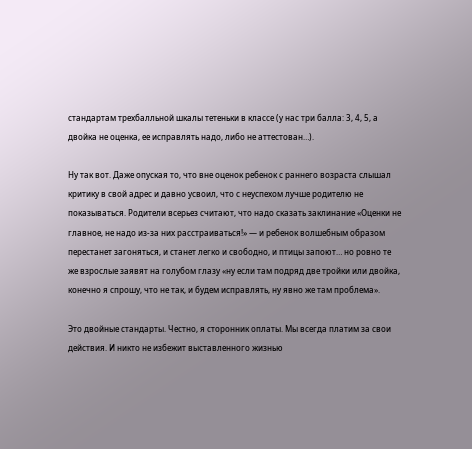стандартам трехбалльной шкалы тетеньки в классе (у нас три балла: 3, 4, 5, а двойка не оценка, ее исправлять надо, либо не аттестован…).

Ну так вот. Даже опуская то, что вне оценок ребенок с раннего возраста слышал критику в свой адрес и давно усвоил, что с неуспехом лучше родителю не показываться. Родители всерьез считают, что надо сказать заклинание «Оценки не главное, не надо из-за них расстраиваться!» — и ребенок волшебным образом перестанет загоняться, и станет легко и свободно, и птицы запоют… но ровно те же взрослые заявят на голубом глазу «ну если там подряд две тройки или двойка, конечно я спрошу, что не так, и будем исправлять, ну явно же там проблема».

Это двойные стандарты. Честно, я сторонник оплаты. Мы всегда платим за свои действия. И никто не избежит выставленного жизнью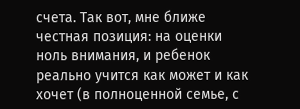счета. Так вот, мне ближе честная позиция: на оценки ноль внимания, и ребенок реально учится как может и как хочет (в полноценной семье, с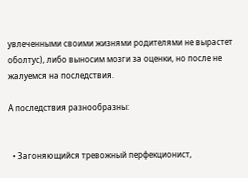увлеченными своими жизнями родителями не вырастет оболтус), либо выносим мозги за оценки, но после не жалуемся на последствия.

А последствия разнообразны:


  • Загоняющийся тревожный перфекционист,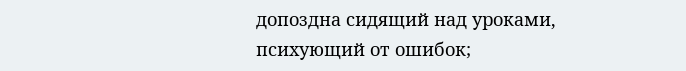допоздна сидящий над уроками, психующий от ошибок;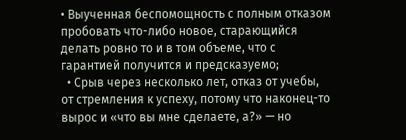• Выученная беспомощность с полным отказом пробовать что-либо новое, старающийся делать ровно то и в том объеме, что с гарантией получится и предсказуемо;
  • Срыв через несколько лет, отказ от учебы, от стремления к успеху, потому что наконец-то вырос и «что вы мне сделаете, а?» — но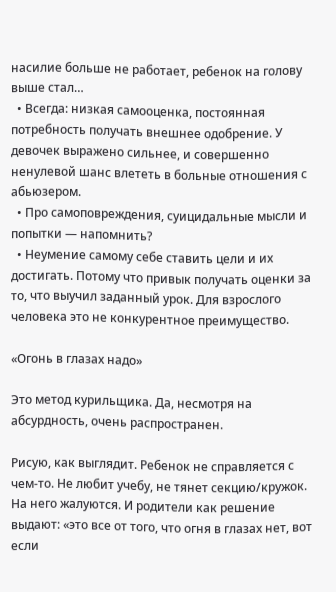насилие больше не работает, ребенок на голову выше стал…
  • Всегда: низкая самооценка, постоянная потребность получать внешнее одобрение. У девочек выражено сильнее, и совершенно ненулевой шанс влететь в больные отношения с абьюзером.
  • Про самоповреждения, суицидальные мысли и попытки — напомнить?
  • Неумение самому себе ставить цели и их достигать. Потому что привык получать оценки за то, что выучил заданный урок. Для взрослого человека это не конкурентное преимущество.

«Огонь в глазах надо»

Это метод курильщика. Да, несмотря на абсурдность, очень распространен.

Рисую, как выглядит. Ребенок не справляется с чем-то. Не любит учебу, не тянет секцию/кружок. На него жалуются. И родители как решение выдают: «это все от того, что огня в глазах нет, вот если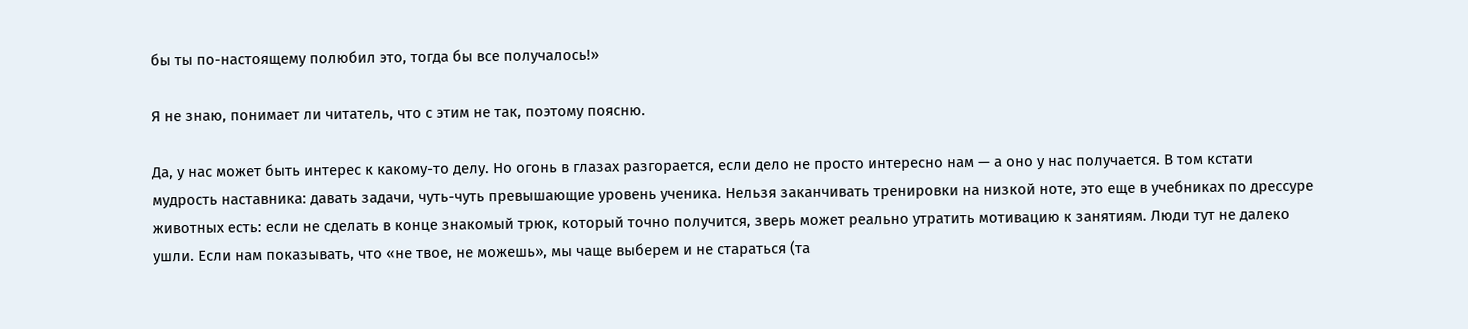бы ты по-настоящему полюбил это, тогда бы все получалось!»

Я не знаю, понимает ли читатель, что с этим не так, поэтому поясню.

Да, у нас может быть интерес к какому-то делу. Но огонь в глазах разгорается, если дело не просто интересно нам — а оно у нас получается. В том кстати мудрость наставника: давать задачи, чуть-чуть превышающие уровень ученика. Нельзя заканчивать тренировки на низкой ноте, это еще в учебниках по дрессуре животных есть: если не сделать в конце знакомый трюк, который точно получится, зверь может реально утратить мотивацию к занятиям. Люди тут не далеко ушли. Если нам показывать, что «не твое, не можешь», мы чаще выберем и не стараться (та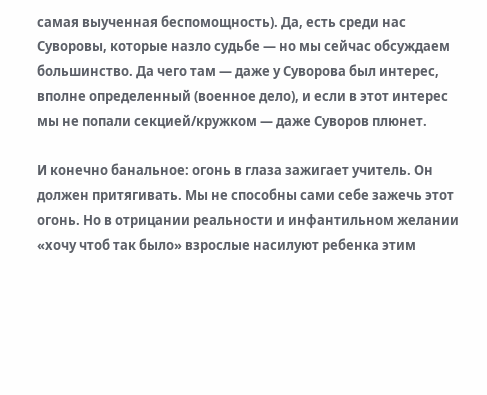самая выученная беспомощность). Да, есть среди нас Суворовы, которые назло судьбе — но мы сейчас обсуждаем большинство. Да чего там — даже у Суворова был интерес, вполне определенный (военное дело), и если в этот интерес мы не попали секцией/кружком — даже Суворов плюнет.

И конечно банальное: огонь в глаза зажигает учитель. Он должен притягивать. Мы не способны сами себе зажечь этот огонь. Но в отрицании реальности и инфантильном желании «хочу чтоб так было» взрослые насилуют ребенка этим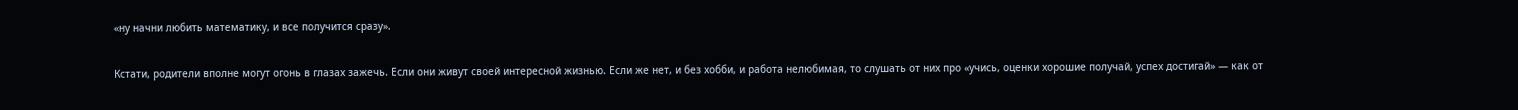«ну начни любить математику, и все получится сразу».

Кстати, родители вполне могут огонь в глазах зажечь. Если они живут своей интересной жизнью. Если же нет, и без хобби, и работа нелюбимая, то слушать от них про «учись, оценки хорошие получай, успех достигай» — как от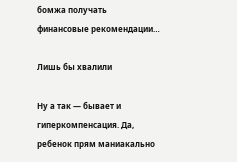бомжа получать финансовые рекомендации…

Лишь бы хвалили

Ну а так — бывает и гиперкомпенсация. Да, ребенок прям маниакально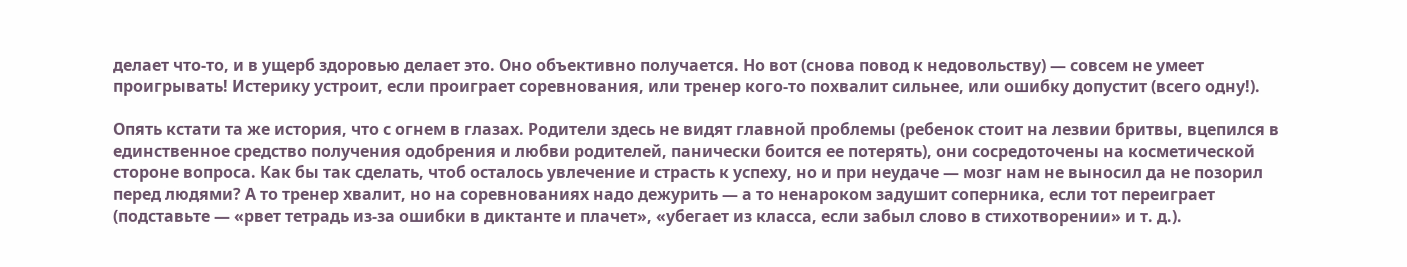делает что-то, и в ущерб здоровью делает это. Оно объективно получается. Но вот (снова повод к недовольству) — совсем не умеет проигрывать! Истерику устроит, если проиграет соревнования, или тренер кого-то похвалит сильнее, или ошибку допустит (всего одну!).

Опять кстати та же история, что с огнем в глазах. Родители здесь не видят главной проблемы (ребенок стоит на лезвии бритвы, вцепился в единственное средство получения одобрения и любви родителей, панически боится ее потерять), они сосредоточены на косметической стороне вопроса. Как бы так сделать, чтоб осталось увлечение и страсть к успеху, но и при неудаче — мозг нам не выносил да не позорил перед людями? А то тренер хвалит, но на соревнованиях надо дежурить — а то ненароком задушит соперника, если тот переиграет (подставьте — «рвет тетрадь из-за ошибки в диктанте и плачет», «убегает из класса, если забыл слово в стихотворении» и т. д.).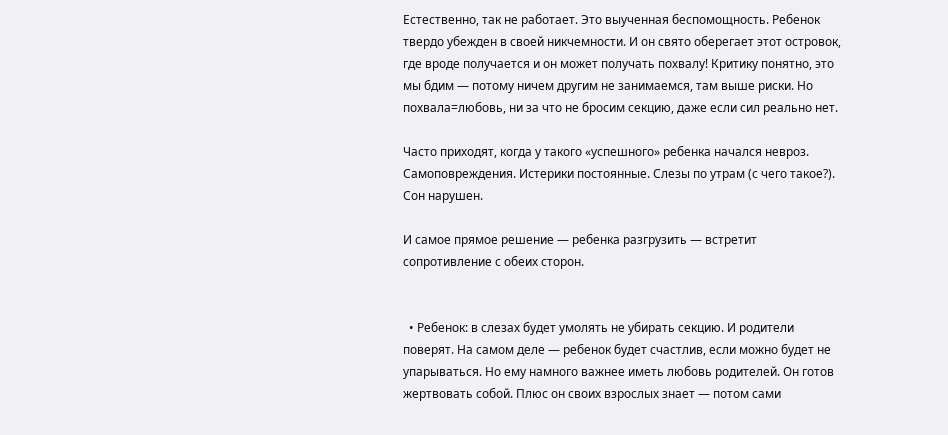Естественно, так не работает. Это выученная беспомощность. Ребенок твердо убежден в своей никчемности. И он свято оберегает этот островок, где вроде получается и он может получать похвалу! Критику понятно, это мы бдим — потому ничем другим не занимаемся, там выше риски. Но похвала=любовь, ни за что не бросим секцию, даже если сил реально нет.

Часто приходят, когда у такого «успешного» ребенка начался невроз. Самоповреждения. Истерики постоянные. Слезы по утрам (с чего такое?). Сон нарушен.

И самое прямое решение — ребенка разгрузить — встретит сопротивление с обеих сторон.


  • Ребенок: в слезах будет умолять не убирать секцию. И родители поверят. На самом деле — ребенок будет счастлив, если можно будет не упарываться. Но ему намного важнее иметь любовь родителей. Он готов жертвовать собой. Плюс он своих взрослых знает — потом сами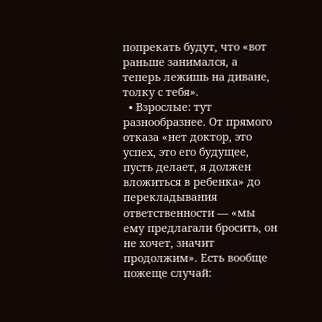попрекать будут, что «вот раньше занимался, а теперь лежишь на диване, толку с тебя».
  • Взрослые: тут разнообразнее. От прямого отказа «нет доктор, это успех, это его будущее, пусть делает, я должен вложиться в ребенка» до перекладывания ответственности — «мы ему предлагали бросить, он не хочет, значит продолжим». Есть вообще пожеще случай: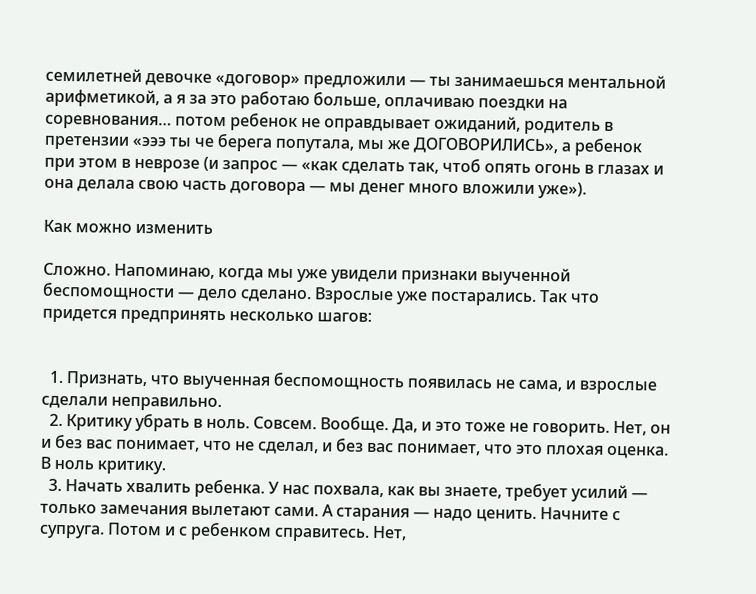семилетней девочке «договор» предложили — ты занимаешься ментальной арифметикой, а я за это работаю больше, оплачиваю поездки на соревнования… потом ребенок не оправдывает ожиданий, родитель в претензии «эээ ты че берега попутала, мы же ДОГОВОРИЛИСЬ», а ребенок при этом в неврозе (и запрос — «как сделать так, чтоб опять огонь в глазах и она делала свою часть договора — мы денег много вложили уже»).

Как можно изменить

Сложно. Напоминаю, когда мы уже увидели признаки выученной беспомощности — дело сделано. Взрослые уже постарались. Так что придется предпринять несколько шагов:


  1. Признать, что выученная беспомощность появилась не сама, и взрослые сделали неправильно.
  2. Критику убрать в ноль. Совсем. Вообще. Да, и это тоже не говорить. Нет, он и без вас понимает, что не сделал, и без вас понимает, что это плохая оценка. В ноль критику.
  3. Начать хвалить ребенка. У нас похвала, как вы знаете, требует усилий — только замечания вылетают сами. А старания — надо ценить. Начните с супруга. Потом и с ребенком справитесь. Нет,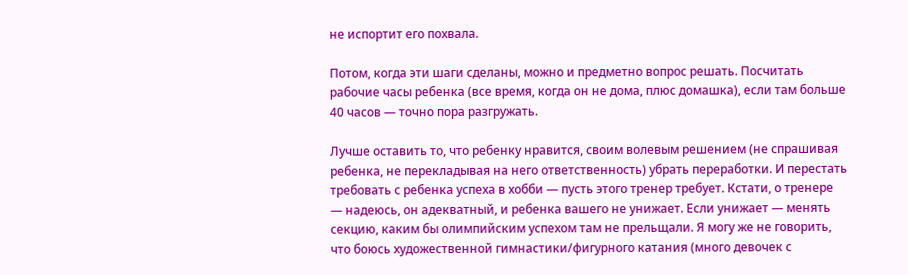не испортит его похвала.

Потом, когда эти шаги сделаны, можно и предметно вопрос решать. Посчитать рабочие часы ребенка (все время, когда он не дома, плюс домашка), если там больше 40 часов — точно пора разгружать.

Лучше оставить то, что ребенку нравится, своим волевым решением (не спрашивая ребенка, не перекладывая на него ответственность) убрать переработки. И перестать требовать с ребенка успеха в хобби — пусть этого тренер требует. Кстати, о тренере — надеюсь, он адекватный, и ребенка вашего не унижает. Если унижает — менять секцию, каким бы олимпийским успехом там не прельщали. Я могу же не говорить, что боюсь художественной гимнастики/фигурного катания (много девочек с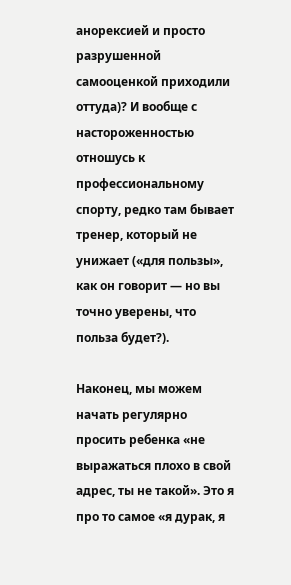анорексией и просто разрушенной самооценкой приходили оттуда)? И вообще с настороженностью отношусь к профессиональному спорту, редко там бывает тренер, который не унижает («для пользы», как он говорит — но вы точно уверены, что польза будет?).

Наконец, мы можем начать регулярно просить ребенка «не выражаться плохо в свой адрес, ты не такой». Это я про то самое «я дурак, я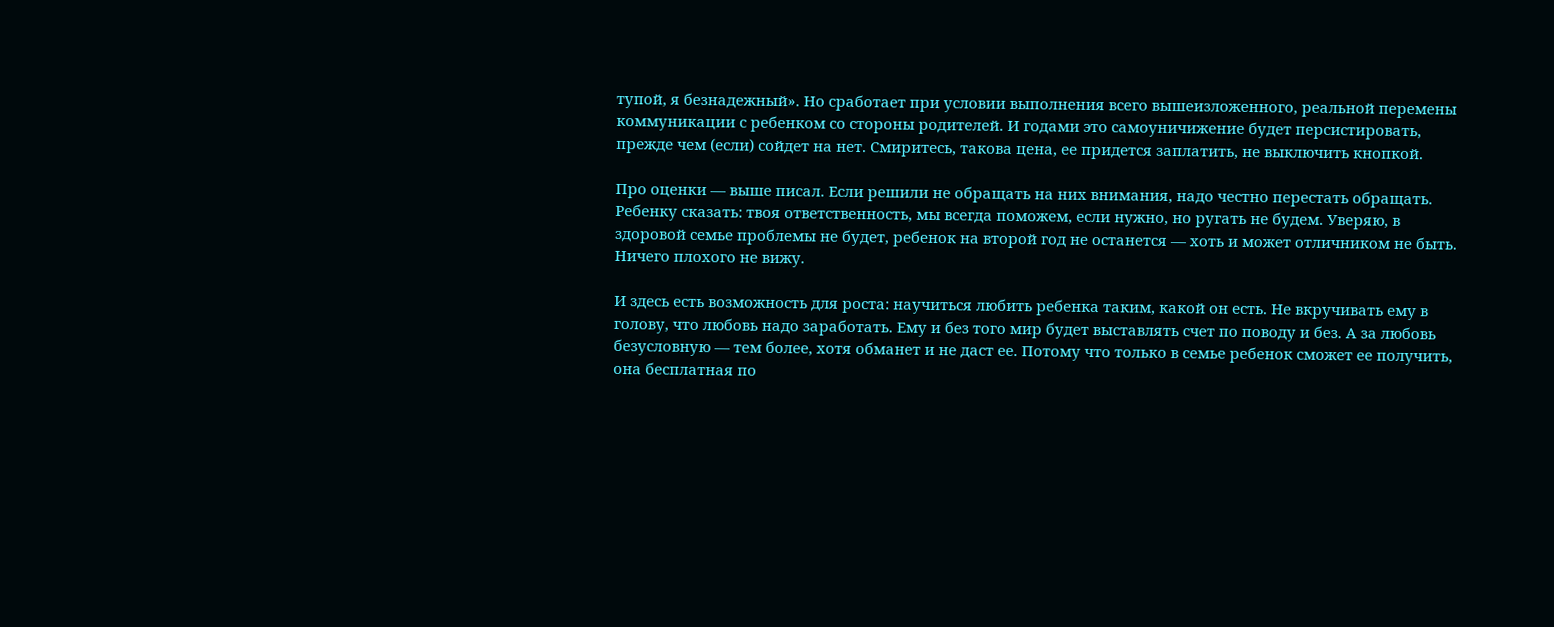тупой, я безнадежный». Но сработает при условии выполнения всего вышеизложенного, реальной перемены коммуникации с ребенком со стороны родителей. И годами это самоуничижение будет персистировать, прежде чем (если) сойдет на нет. Смиритесь, такова цена, ее придется заплатить, не выключить кнопкой.

Про оценки — выше писал. Если решили не обращать на них внимания, надо честно перестать обращать. Ребенку сказать: твоя ответственность, мы всегда поможем, если нужно, но ругать не будем. Уверяю, в здоровой семье проблемы не будет, ребенок на второй год не останется — хоть и может отличником не быть. Ничего плохого не вижу.

И здесь есть возможность для роста: научиться любить ребенка таким, какой он есть. Не вкручивать ему в голову, что любовь надо заработать. Ему и без того мир будет выставлять счет по поводу и без. А за любовь безусловную — тем более, хотя обманет и не даст ее. Потому что только в семье ребенок сможет ее получить, она бесплатная по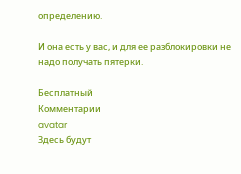определению.

И она есть у вас, и для ее разблокировки не надо получать пятерки.

Бесплатный
Комментарии
avatar
Здесь будут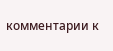комментарии к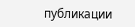публикации